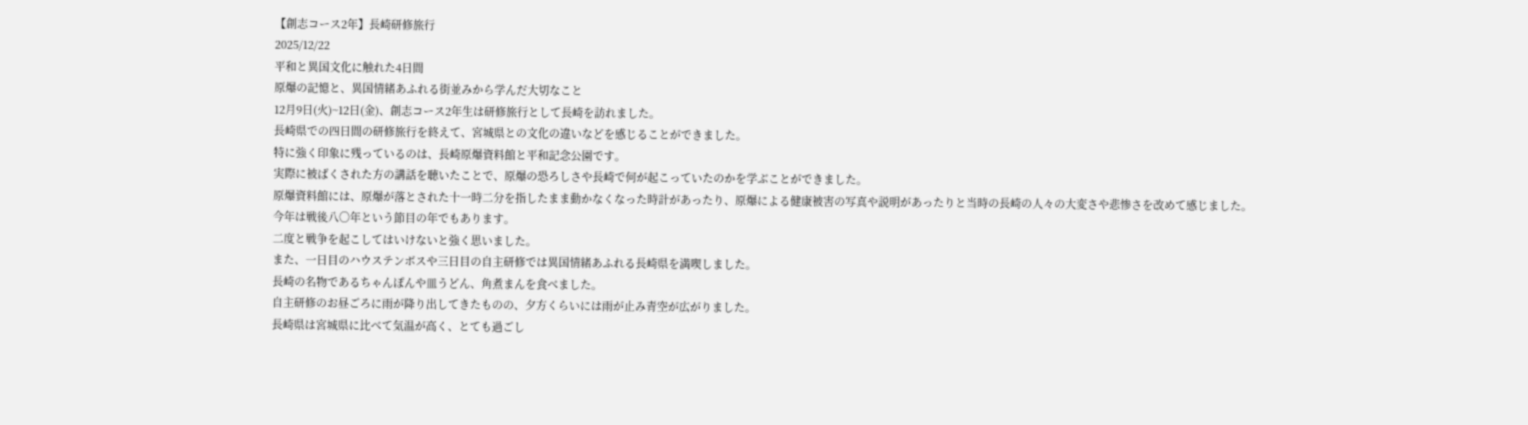【創志コース2年】長崎研修旅行
2025/12/22
平和と異国文化に触れた4日間
原爆の記憶と、異国情緒あふれる街並みから学んだ大切なこと
12月9日(火)~12日(金)、創志コース2年生は研修旅行として長崎を訪れました。
長崎県での四日間の研修旅行を終えて、宮城県との文化の違いなどを感じることができました。
特に強く印象に残っているのは、長崎原爆資料館と平和記念公園です。
実際に被ばくされた方の講話を聴いたことで、原爆の恐ろしさや長崎で何が起こっていたのかを学ぶことができました。
原爆資料館には、原爆が落とされた十一時二分を指したまま動かなくなった時計があったり、原爆による健康被害の写真や説明があったりと当時の長崎の人々の大変さや悲惨さを改めて感じました。
今年は戦後八〇年という節目の年でもあります。
二度と戦争を起こしてはいけないと強く思いました。
また、一日目のハウステンボスや三日目の自主研修では異国情緒あふれる長崎県を満喫しました。
長崎の名物であるちゃんぽんや皿うどん、角煮まんを食べました。
自主研修のお昼ごろに雨が降り出してきたものの、夕方くらいには雨が止み青空が広がりました。
長崎県は宮城県に比べて気温が高く、とても過ごし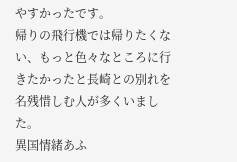やすかったです。
帰りの飛行機では帰りたくない、もっと色々なところに行きたかったと長崎との別れを名残惜しむ人が多くいました。
異国情緒あふ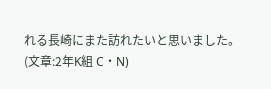れる長崎にまた訪れたいと思いました。
(文章:2年K組 C・N)